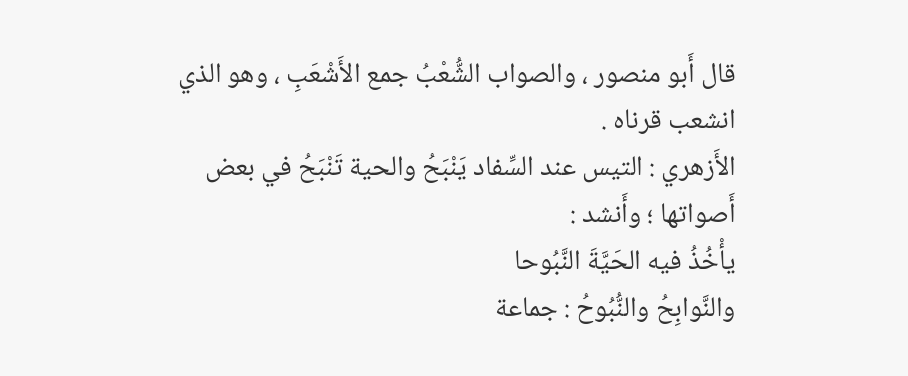قال أَبو منصور ، والصواب الشُّعْبُ جمع الأَشْعَبِ ، وهو الذي انشعب قرناه .
الأَزهري : التيس عند السِّفاد يَنْبَحُ والحية تَنْبَحُ في بعض أَصواتها ؛ وأَنشد :
يأْخُذُ فيه الحَيَّةَ النَّبُوحا
والنَّوابِحُ والنُّبُوحُ : جماعة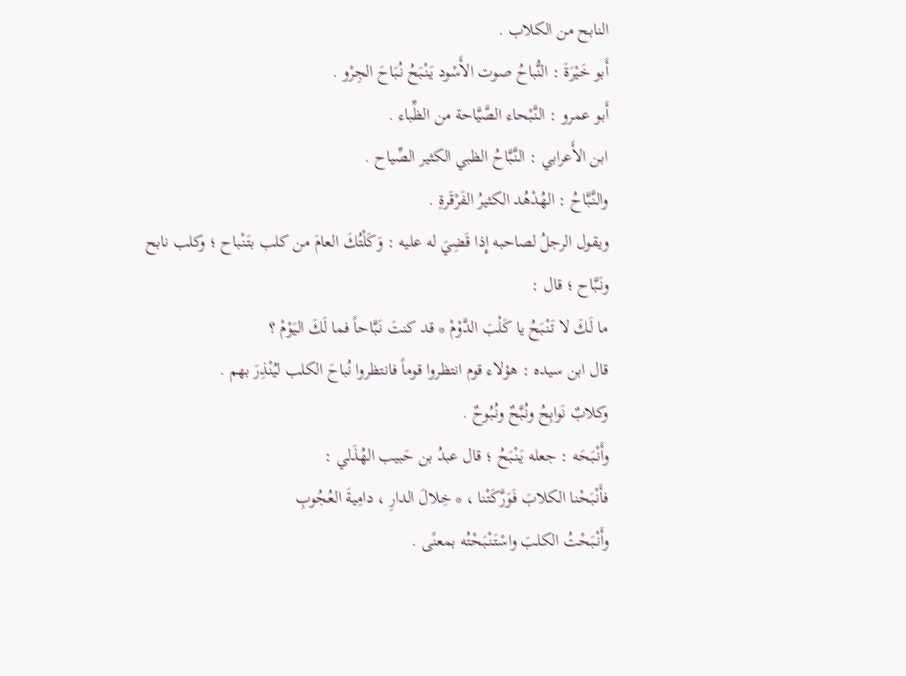النابح من الكلاب .
أَبو خَيْرَةَ : النُّباحُ صوت الأَسْود يَنْبَحُ نُبَاحَ الجِرْو .
أَبو عمرو : النَّبْحاء الصَّيَّاحة من الظِّباء .
ابن الأَعرابي : النَّبَّاحُ الظبي الكثير الصِّياح .
والنَّبَّاحُ : الهُدْهُد الكثيرُ الفَرْقَرةِ .
ويقول الرجلُ لصاحبه إِذا قَضِيَ له عليه : وَكَلْتُكَ العامَ من كلب بتَنْباح ؛ وكلب نابح ونَبَّاح ؛ قال :
ما لَكَ لا تَنْبَحُ يا كَلْبَ الدَّوْمْ * قد كنتَ نَبَّاحاً فما لَكَ اليَوْمْ ؟
قال ابن سيده : هؤلاء قوم انتظروا قوماً فانتظروا نُباحَ الكلب ليُنْذِرَ بهم .
وكلابٌ نَوابِحُ ونُبَّحٌ ونُبُوحٌ .
وأَنْبَحَه : جعله يَنْبَحُ ؛ قال عبدُ بن حَبيب الهُذَلي :
فأَنْبَحْنا الكلابَ فَوَرَّكَتْنا ، * خِلالَ الدارِ ، دامِيةَ العُجُوبِ
وأَنْبَحْتُ الكلبَ واسْتَنْبَحْتُه بمعنًى .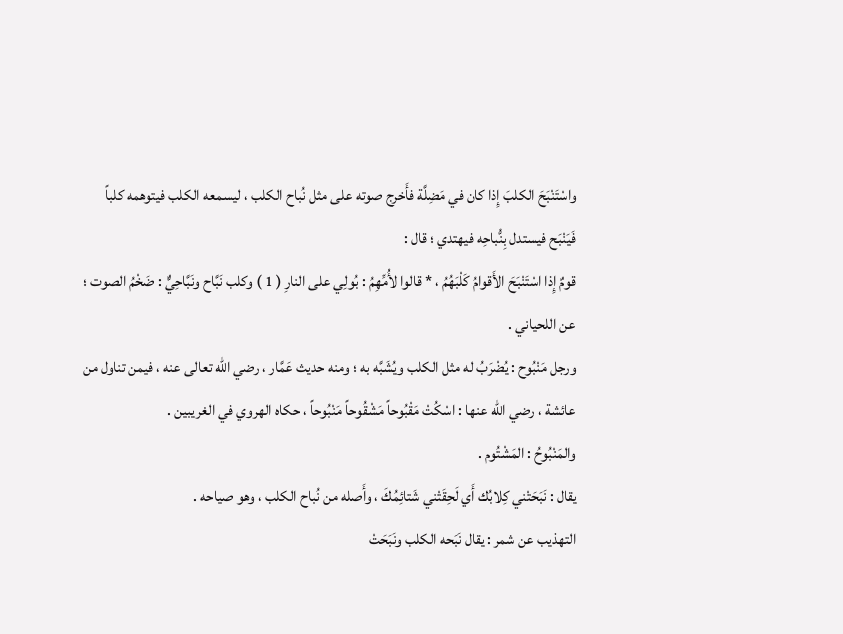واسْتَنْبَحَ الكلبَ إِذا كان في مَضِلَّة فأَخرج صوته على مثل نُباح الكلب ، ليسمعه الكلب فيتوهمه كلباً فَيَنْبَح فيستدل بِنُّباحِه فيهتدي ؛ قال :
قومٌ إِذا اسْتَنْبَحَ الأَقوامُ كَلْبَهُمُ ، * قالوا لأُمِّهِمُ : بُولِي على النارِ ( 1 ) وكلب نَبَّاح ونَبَّاحِيٌّ : ضَخْمُ الصوت ؛ عن اللحياني .
ورجل مَنْبُوح : يُضْرَبُ له مثل الكلب ويُشَبَّه به ؛ ومنه حديث عَمَّار ، رضي الله تعالى عنه ، فيمن تناول من عائشة ، رضي الله عنها : اسْكُتْ مَقْبُوحاً مَشْقُوحاً مَنْبُوحاً ، حكاه الهروي في الغريبين .
والمَنْبُوحُ : المَشْتُوم .
يقال : نَبَحَتْني كِلابُك أَي لَحِقَتْني شَتائِمُكَ ، وأَصله من نُباح الكلب ، وهو صياحه .
التهذيب عن شمر : يقال نَبَحه الكلب ونَبَحَتْ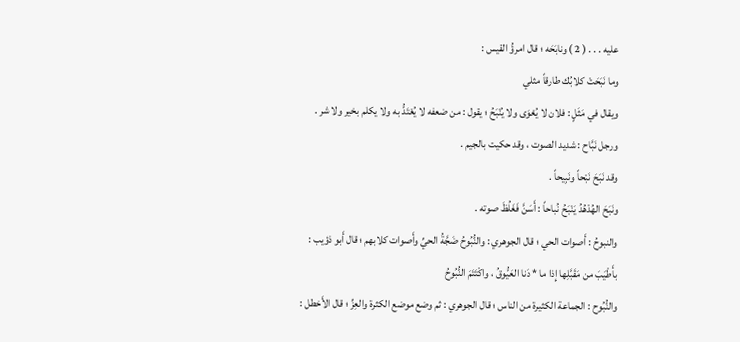عليه . . . ( 2 ) ونابَحَه ؛ قال امرؤُ القيس :
وما نَبَحَتْ كلابُك طارقاً مثلي
ويقال في مَثَلٍ : فلان لا يُعْوَى ولا يُنْبَحُ ؛ يقول : من ضعفه لا يُعْتَدُّ به ولا يكلم بخير ولا شر .
ورجل نَبَّاح : شديد الصوت ، وقد حكيت بالجيم .
وقد نَبَحَ نَبْحاً ونَبِيحاً .
ونَبَحَ الهُدْهُدُ يَنْبَحُ نُباحاً : أَسَنَّ فَغَلُظَ صوته .
والنبوحُ : أَصوات الحي ؛ قال الجوهري : والنُّبُوحُ ضَجَّةُ الحيِّ وأَصوات كلابهم ؛ قال أَبو ذؤيب :
بأَطْيَبَ من مَقَبَّلِها إِذا ما * دَنا العَيُّوقُ ، واكْتَتَمَ النُّبُوحُ
والنُّبُوح : الجماعة الكثيرة من الناس ؛ قال الجوهري : ثم وضع موضع الكثرة والعِزِّ ؛ قال الأَخطل :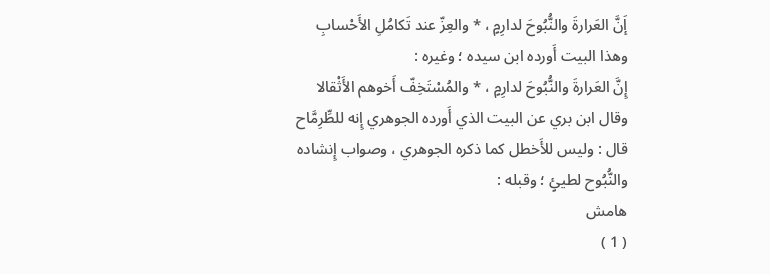إَنَّ العَرارةَ والنُّبُوحَ لدارِمٍ ، * والعِزّ عند تَكامُلِ الأَحْسابِ
وهذا البيت أَورده ابن سيده ؛ وغيره :
إِنَّ العَرارةَ والنُّبُوحَ لدارِمٍ ، * والمُسْتَخِفّ أَخوهم الأَثْقالا
وقال ابن بري عن البيت الذي أَورده الجوهري إِنه للطِّرِمَّاح قال : وليس للأَخطل كما ذكره الجوهري ، وصواب إِنشاده والنُّبُوح لطيئٍ ؛ وقبله :
هامش
( 1 )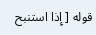قوله [ إِذا استنبح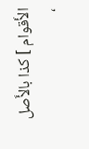الأَقوام ] كذا بالأَصل ،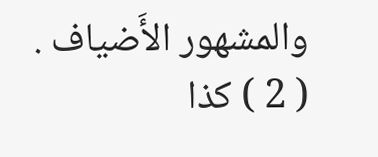والمشهور الأَضياف .
( 2 ) كذا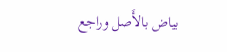بياض بالأَصل وراجع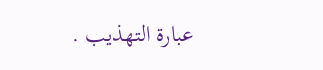عبارة التهذيب .